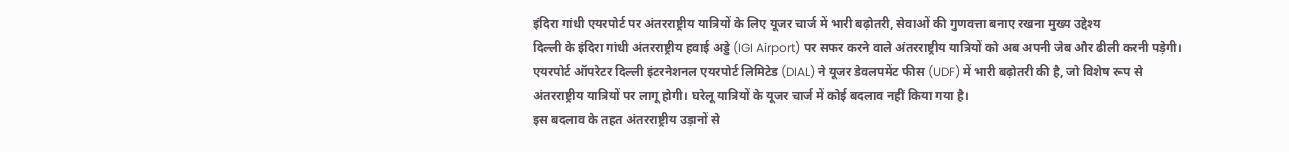इंदिरा गांधी एयरपोर्ट पर अंतरराष्ट्रीय यात्रियों के लिए यूजर चार्ज में भारी बढ़ोतरी, सेवाओं की गुणवत्ता बनाए रखना मुख्य उद्देश्य
दिल्ली के इंदिरा गांधी अंतरराष्ट्रीय हवाई अड्डे (IGI Airport) पर सफर करने वाले अंतरराष्ट्रीय यात्रियों को अब अपनी जेब और ढीली करनी पड़ेगी। एयरपोर्ट ऑपरेटर दिल्ली इंटरनेशनल एयरपोर्ट लिमिटेड (DIAL) ने यूजर डेवलपमेंट फीस (UDF) में भारी बढ़ोतरी की है, जो विशेष रूप से अंतरराष्ट्रीय यात्रियों पर लागू होगी। घरेलू यात्रियों के यूजर चार्ज में कोई बदलाव नहीं किया गया है।
इस बदलाव के तहत अंतरराष्ट्रीय उड़ानों से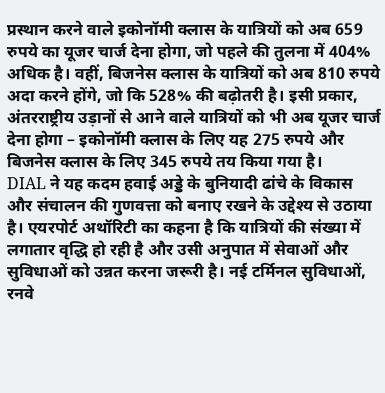प्रस्थान करने वाले इकोनॉमी क्लास के यात्रियों को अब 659 रुपये का यूजर चार्ज देना होगा, जो पहले की तुलना में 404% अधिक है। वहीं, बिजनेस क्लास के यात्रियों को अब 810 रुपये अदा करने होंगे, जो कि 528% की बढ़ोतरी है। इसी प्रकार, अंतरराष्ट्रीय उड़ानों से आने वाले यात्रियों को भी अब यूजर चार्ज देना होगा – इकोनॉमी क्लास के लिए यह 275 रुपये और बिजनेस क्लास के लिए 345 रुपये तय किया गया है।
DIAL ने यह कदम हवाई अड्डे के बुनियादी ढांचे के विकास और संचालन की गुणवत्ता को बनाए रखने के उद्देश्य से उठाया है। एयरपोर्ट अथॉरिटी का कहना है कि यात्रियों की संख्या में लगातार वृद्धि हो रही है और उसी अनुपात में सेवाओं और सुविधाओं को उन्नत करना जरूरी है। नई टर्मिनल सुविधाओं, रनवे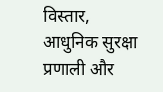विस्तार, आधुनिक सुरक्षा प्रणाली और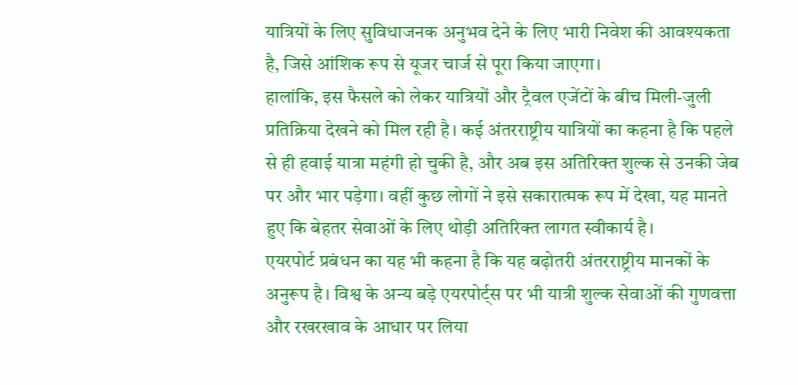यात्रियों के लिए सुविधाजनक अनुभव देने के लिए भारी निवेश की आवश्यकता है, जिसे आंशिक रूप से यूजर चार्ज से पूरा किया जाएगा।
हालांकि, इस फैसले को लेकर यात्रियों और ट्रैवल एजेंटों के बीच मिली-जुली प्रतिक्रिया देखने को मिल रही है। कई अंतरराष्ट्रीय यात्रियों का कहना है कि पहले से ही हवाई यात्रा महंगी हो चुकी है, और अब इस अतिरिक्त शुल्क से उनकी जेब पर और भार पड़ेगा। वहीं कुछ लोगों ने इसे सकारात्मक रूप में देखा, यह मानते हुए कि बेहतर सेवाओं के लिए थोड़ी अतिरिक्त लागत स्वीकार्य है।
एयरपोर्ट प्रबंधन का यह भी कहना है कि यह बढ़ोतरी अंतरराष्ट्रीय मानकों के अनुरूप है। विश्व के अन्य बड़े एयरपोर्ट्स पर भी यात्री शुल्क सेवाओं की गुणवत्ता और रखरखाव के आधार पर लिया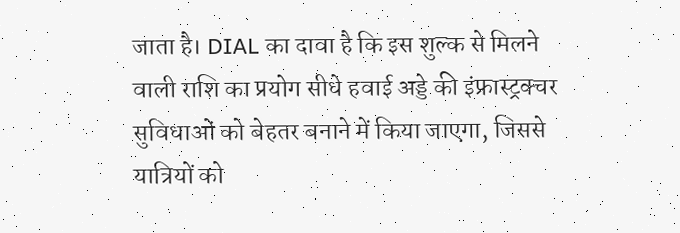जाता है। DIAL का दावा है कि इस शुल्क से मिलने वाली राशि का प्रयोग सीधे हवाई अड्डे की इंफ्रास्ट्रक्चर सुविधाओं को बेहतर बनाने में किया जाएगा, जिससे यात्रियों को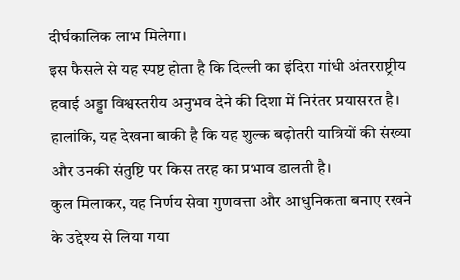दीर्घकालिक लाभ मिलेगा।
इस फैसले से यह स्पष्ट होता है कि दिल्ली का इंदिरा गांधी अंतरराष्ट्रीय हवाई अड्डा विश्वस्तरीय अनुभव देने की दिशा में निरंतर प्रयासरत है। हालांकि, यह देखना बाकी है कि यह शुल्क बढ़ोतरी यात्रियों की संख्या और उनकी संतुष्टि पर किस तरह का प्रभाव डालती है।
कुल मिलाकर, यह निर्णय सेवा गुणवत्ता और आधुनिकता बनाए रखने के उद्देश्य से लिया गया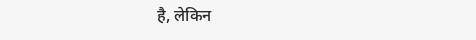है, लेकिन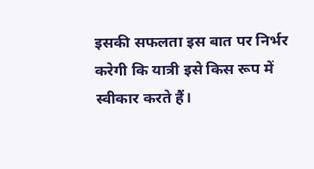इसकी सफलता इस बात पर निर्भर करेगी कि यात्री इसे किस रूप में स्वीकार करते हैं।